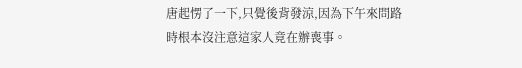唐起愣了一下,只覺後背發涼,因為下午來問路時根本沒注意這家人竟在辦喪事。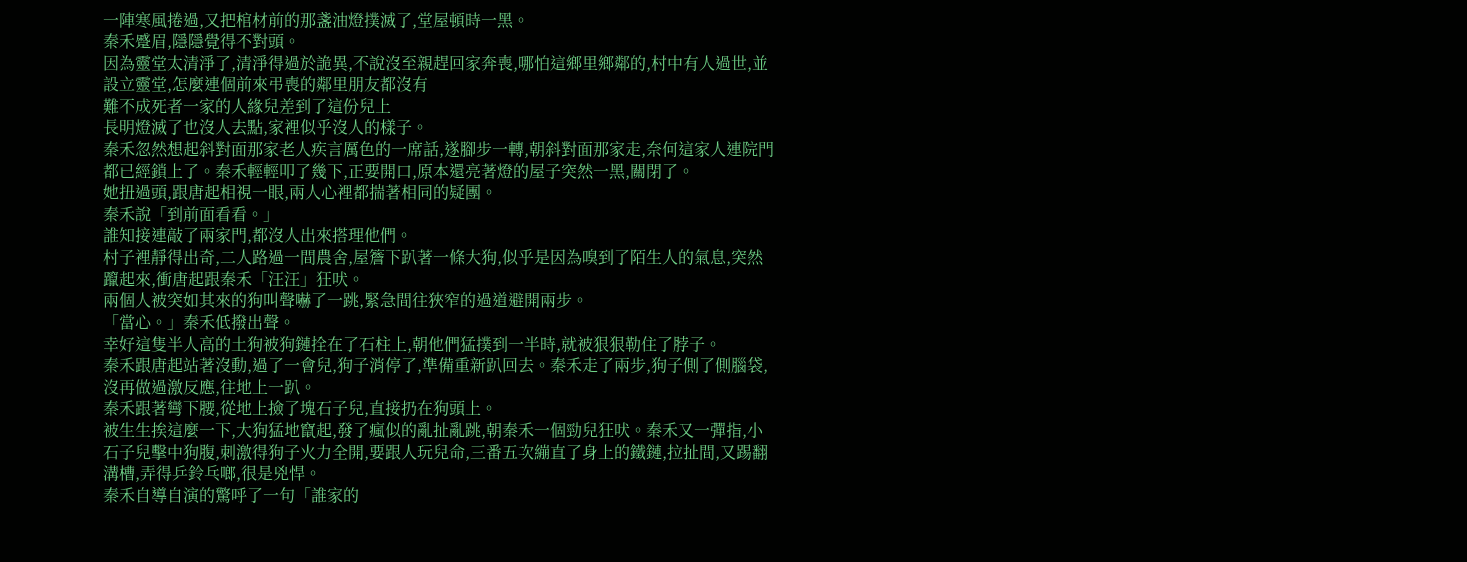一陣寒風捲過,又把棺材前的那盞油燈撲滅了,堂屋頓時一黑。
秦禾蹙眉,隱隱覺得不對頭。
因為靈堂太清淨了,清淨得過於詭異,不說沒至親趕回家奔喪,哪怕這鄉里鄉鄰的,村中有人過世,並設立靈堂,怎麼連個前來弔喪的鄰里朋友都沒有
難不成死者一家的人緣兒差到了這份兒上
長明燈滅了也沒人去點,家裡似乎沒人的樣子。
秦禾忽然想起斜對面那家老人疾言厲色的一席話,遂腳步一轉,朝斜對面那家走,奈何這家人連院門都已經鎖上了。秦禾輕輕叩了幾下,正要開口,原本還亮著燈的屋子突然一黑,關閉了。
她扭過頭,跟唐起相視一眼,兩人心裡都揣著相同的疑團。
秦禾說「到前面看看。」
誰知接連敲了兩家門,都沒人出來搭理他們。
村子裡靜得出奇,二人路過一間農舍,屋簷下趴著一條大狗,似乎是因為嗅到了陌生人的氣息,突然躥起來,衝唐起跟秦禾「汪汪」狂吠。
兩個人被突如其來的狗叫聲嚇了一跳,緊急間往狹窄的過道避開兩步。
「當心。」秦禾低撥出聲。
幸好這隻半人高的土狗被狗鏈拴在了石柱上,朝他們猛撲到一半時,就被狠狠勒住了脖子。
秦禾跟唐起站著沒動,過了一會兒,狗子消停了,準備重新趴回去。秦禾走了兩步,狗子側了側腦袋,沒再做過激反應,往地上一趴。
秦禾跟著彎下腰,從地上撿了塊石子兒,直接扔在狗頭上。
被生生挨這麼一下,大狗猛地竄起,發了瘋似的亂扯亂跳,朝秦禾一個勁兒狂吠。秦禾又一彈指,小石子兒擊中狗腹,刺激得狗子火力全開,要跟人玩兒命,三番五次繃直了身上的鐵鏈,拉扯間,又踢翻溝槽,弄得乒鈴乓啷,很是兇悍。
秦禾自導自演的驚呼了一句「誰家的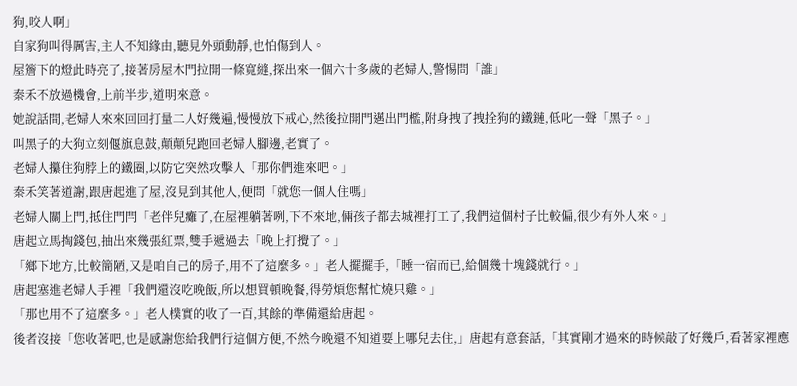狗,咬人啊」
自家狗叫得厲害,主人不知緣由,聽見外頭動靜,也怕傷到人。
屋簷下的燈此時亮了,接著房屋木門拉開一條寬縫,探出來一個六十多歲的老婦人,警惕問「誰」
秦禾不放過機會,上前半步,道明來意。
她說話間,老婦人來來回回打量二人好幾遍,慢慢放下戒心,然後拉開門邁出門檻,附身拽了拽拴狗的鐵鏈,低叱一聲「黑子。」
叫黑子的大狗立刻偃旗息鼓,顛顛兒跑回老婦人腳邊,老實了。
老婦人攥住狗脖上的鐵圈,以防它突然攻擊人「那你們進來吧。」
秦禾笑著道謝,跟唐起進了屋,沒見到其他人,便問「就您一個人住嗎」
老婦人關上門,抵住門閂「老伴兒癱了,在屋裡躺著咧,下不來地,倆孩子都去城裡打工了,我們這個村子比較偏,很少有外人來。」
唐起立馬掏錢包,抽出來幾張紅票,雙手遞過去「晚上打攪了。」
「鄉下地方,比較簡陋,又是咱自己的房子,用不了這麼多。」老人擺擺手,「睡一宿而已,給個幾十塊錢就行。」
唐起塞進老婦人手裡「我們還沒吃晚飯,所以想買頓晚餐,得勞煩您幫忙燒只雞。」
「那也用不了這麼多。」老人樸實的收了一百,其餘的準備還給唐起。
後者沒接「您收著吧,也是感謝您給我們行這個方便,不然今晚還不知道要上哪兒去住,」唐起有意套話,「其實剛才過來的時候敲了好幾戶,看著家裡應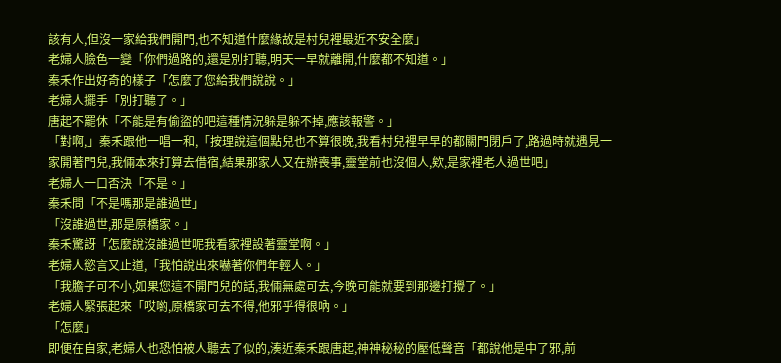該有人,但沒一家給我們開門,也不知道什麼緣故是村兒裡最近不安全麼」
老婦人臉色一變「你們過路的,還是別打聽,明天一早就離開,什麼都不知道。」
秦禾作出好奇的樣子「怎麼了您給我們說說。」
老婦人擺手「別打聽了。」
唐起不罷休「不能是有偷盜的吧這種情況躲是躲不掉,應該報警。」
「對啊,」秦禾跟他一唱一和,「按理說這個點兒也不算很晚,我看村兒裡早早的都關門閉戶了,路過時就遇見一家開著門兒,我倆本來打算去借宿,結果那家人又在辦喪事,靈堂前也沒個人,欸,是家裡老人過世吧」
老婦人一口否決「不是。」
秦禾問「不是嗎那是誰過世」
「沒誰過世,那是原橋家。」
秦禾驚訝「怎麼說沒誰過世呢我看家裡設著靈堂啊。」
老婦人慾言又止道,「我怕說出來嚇著你們年輕人。」
「我膽子可不小,如果您這不開門兒的話,我倆無處可去,今晚可能就要到那邊打攪了。」
老婦人緊張起來「哎喲,原橋家可去不得,他邪乎得很吶。」
「怎麼」
即便在自家,老婦人也恐怕被人聽去了似的,湊近秦禾跟唐起,神神秘秘的壓低聲音「都說他是中了邪,前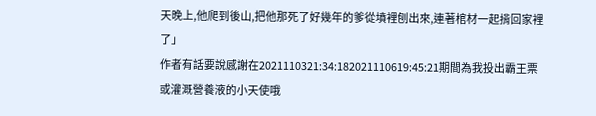天晚上,他爬到後山,把他那死了好幾年的爹從墳裡刨出來,連著棺材一起揹回家裡了」
作者有話要說感謝在2021110321:34:182021110619:45:21期間為我投出霸王票或灌溉營養液的小天使哦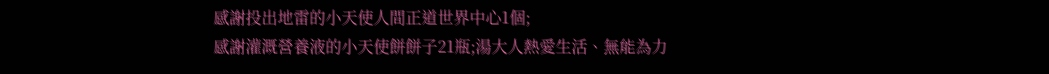感謝投出地雷的小天使人間正道世界中心1個;
感謝灌溉營養液的小天使餅餅子21瓶;湯大人熱愛生活、無能為力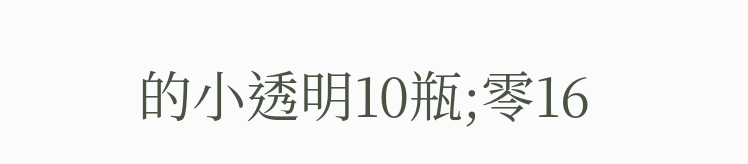的小透明10瓶;零16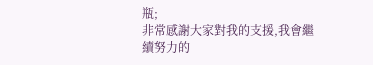瓶;
非常感謝大家對我的支援,我會繼續努力的